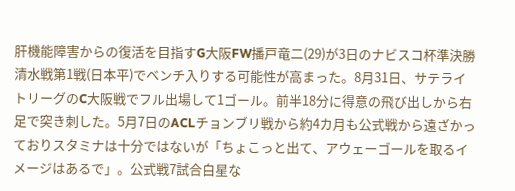肝機能障害からの復活を目指すG大阪FW播戸竜二(29)が3日のナビスコ杯準決勝清水戦第1戦(日本平)でベンチ入りする可能性が高まった。8月31日、サテライトリーグのC大阪戦でフル出場して1ゴール。前半18分に得意の飛び出しから右足で突き刺した。5月7日のACLチョンブリ戦から約4カ月も公式戦から遠ざかっておりスタミナは十分ではないが「ちょこっと出て、アウェーゴールを取るイメージはあるで」。公式戦7試合白星な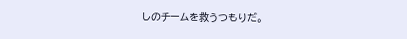しのチームを救うつもりだ。